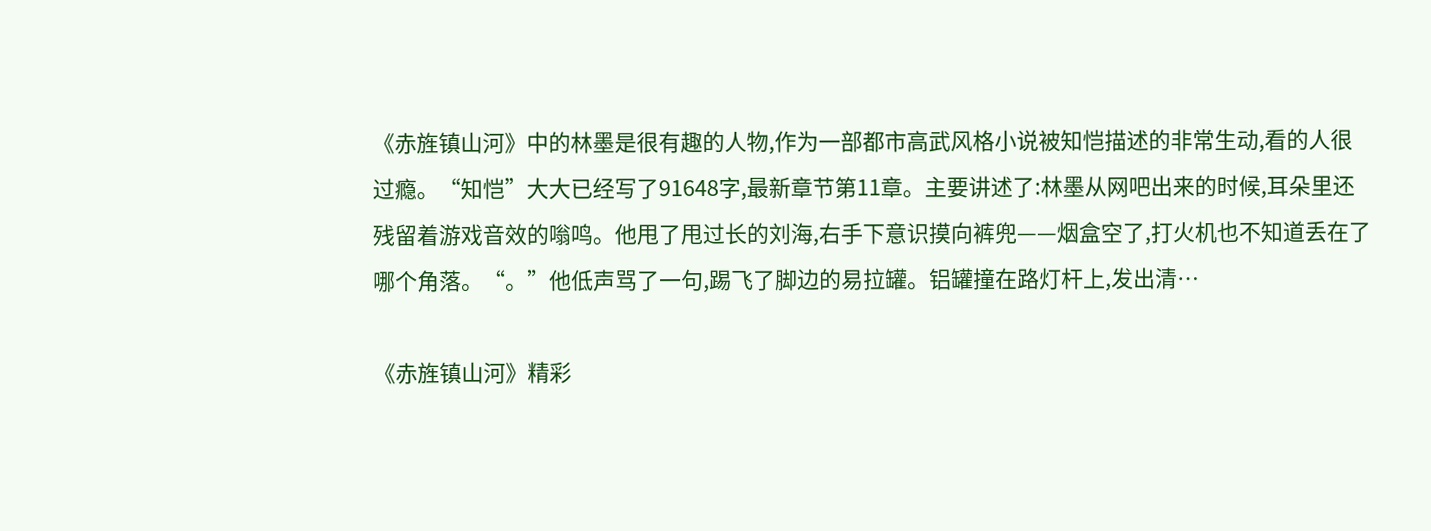《赤旌镇山河》中的林墨是很有趣的人物,作为一部都市高武风格小说被知恺描述的非常生动,看的人很过瘾。“知恺”大大已经写了91648字,最新章节第11章。主要讲述了:林墨从网吧出来的时候,耳朵里还残留着游戏音效的嗡鸣。他甩了甩过长的刘海,右手下意识摸向裤兜——烟盒空了,打火机也不知道丢在了哪个角落。“。”他低声骂了一句,踢飞了脚边的易拉罐。铝罐撞在路灯杆上,发出清…

《赤旌镇山河》精彩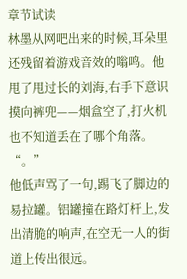章节试读
林墨从网吧出来的时候,耳朵里还残留着游戏音效的嗡鸣。他甩了甩过长的刘海,右手下意识摸向裤兜——烟盒空了,打火机也不知道丢在了哪个角落。
“。”
他低声骂了一句,踢飞了脚边的易拉罐。铝罐撞在路灯杆上,发出清脆的响声,在空无一人的街道上传出很远。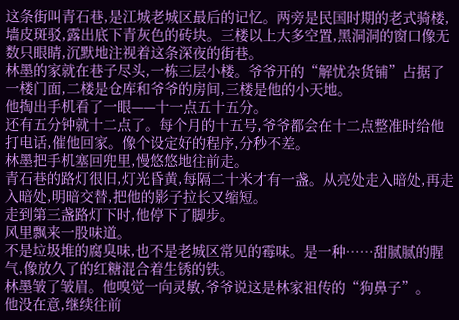这条街叫青石巷,是江城老城区最后的记忆。两旁是民国时期的老式骑楼,墙皮斑驳,露出底下青灰色的砖块。三楼以上大多空置,黑洞洞的窗口像无数只眼睛,沉默地注视着这条深夜的街巷。
林墨的家就在巷子尽头,一栋三层小楼。爷爷开的“解忧杂货铺”占据了一楼门面,二楼是仓库和爷爷的房间,三楼是他的小天地。
他掏出手机看了一眼——十一点五十五分。
还有五分钟就十二点了。每个月的十五号,爷爷都会在十二点整准时给他打电话,催他回家。像个设定好的程序,分秒不差。
林墨把手机塞回兜里,慢悠悠地往前走。
青石巷的路灯很旧,灯光昏黄,每隔二十米才有一盏。从亮处走入暗处,再走入暗处,明暗交替,把他的影子拉长又缩短。
走到第三盏路灯下时,他停下了脚步。
风里飘来一股味道。
不是垃圾堆的腐臭味,也不是老城区常见的霉味。是一种……甜腻腻的腥气,像放久了的红糖混合着生锈的铁。
林墨皱了皱眉。他嗅觉一向灵敏,爷爷说这是林家祖传的“狗鼻子”。
他没在意,继续往前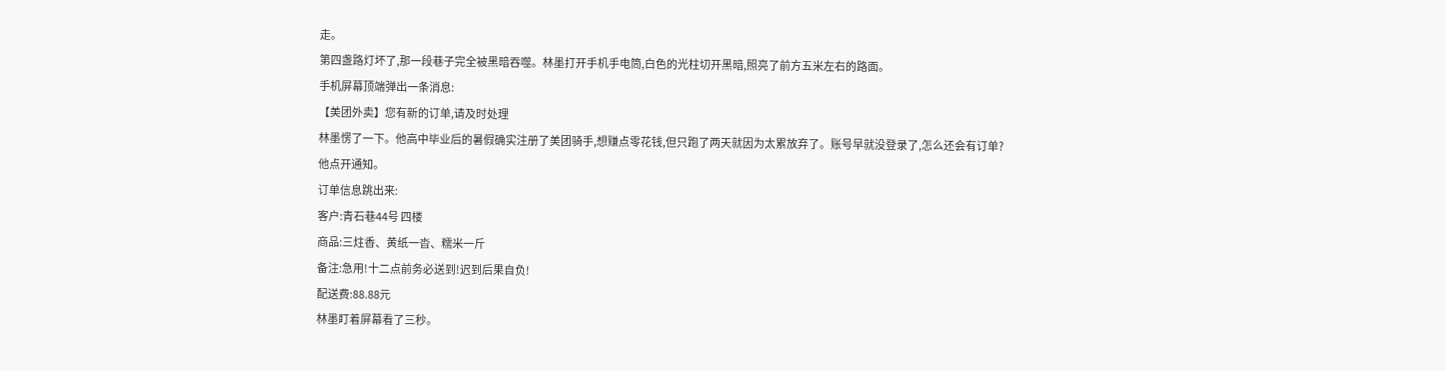走。
第四盏路灯坏了,那一段巷子完全被黑暗吞噬。林墨打开手机手电筒,白色的光柱切开黑暗,照亮了前方五米左右的路面。
手机屏幕顶端弹出一条消息:
【美团外卖】您有新的订单,请及时处理
林墨愣了一下。他高中毕业后的暑假确实注册了美团骑手,想赚点零花钱,但只跑了两天就因为太累放弃了。账号早就没登录了,怎么还会有订单?
他点开通知。
订单信息跳出来:
客户:青石巷44号 四楼
商品:三炷香、黄纸一沓、糯米一斤
备注:急用!十二点前务必送到!迟到后果自负!
配送费:88.88元
林墨盯着屏幕看了三秒。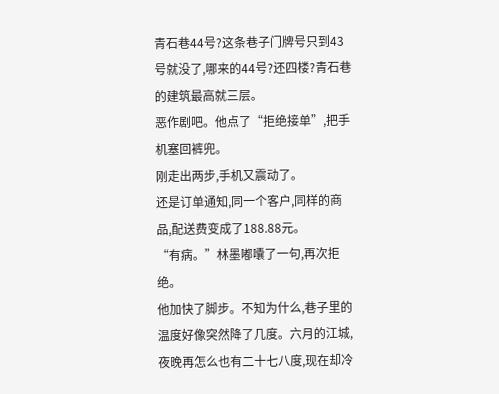青石巷44号?这条巷子门牌号只到43号就没了,哪来的44号?还四楼?青石巷的建筑最高就三层。
恶作剧吧。他点了“拒绝接单”,把手机塞回裤兜。
刚走出两步,手机又震动了。
还是订单通知,同一个客户,同样的商品,配送费变成了188.88元。
“有病。”林墨嘟囔了一句,再次拒绝。
他加快了脚步。不知为什么,巷子里的温度好像突然降了几度。六月的江城,夜晚再怎么也有二十七八度,现在却冷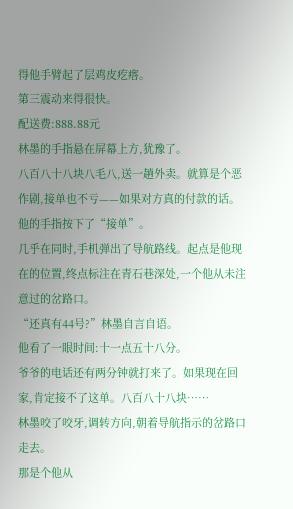得他手臂起了层鸡皮疙瘩。
第三震动来得很快。
配送费:888.88元
林墨的手指悬在屏幕上方,犹豫了。
八百八十八块八毛八,送一趟外卖。就算是个恶作剧,接单也不亏——如果对方真的付款的话。
他的手指按下了“接单”。
几乎在同时,手机弹出了导航路线。起点是他现在的位置,终点标注在青石巷深处,一个他从未注意过的岔路口。
“还真有44号?”林墨自言自语。
他看了一眼时间:十一点五十八分。
爷爷的电话还有两分钟就打来了。如果现在回家,肯定接不了这单。八百八十八块……
林墨咬了咬牙,调转方向,朝着导航指示的岔路口走去。
那是个他从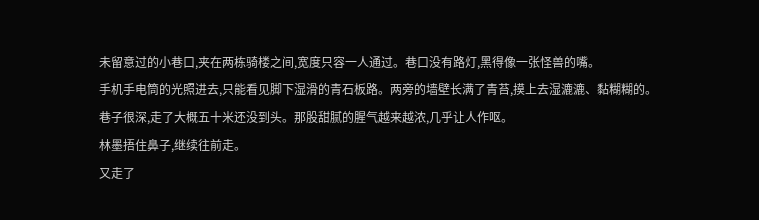未留意过的小巷口,夹在两栋骑楼之间,宽度只容一人通过。巷口没有路灯,黑得像一张怪兽的嘴。
手机手电筒的光照进去,只能看见脚下湿滑的青石板路。两旁的墙壁长满了青苔,摸上去湿漉漉、黏糊糊的。
巷子很深,走了大概五十米还没到头。那股甜腻的腥气越来越浓,几乎让人作呕。
林墨捂住鼻子,继续往前走。
又走了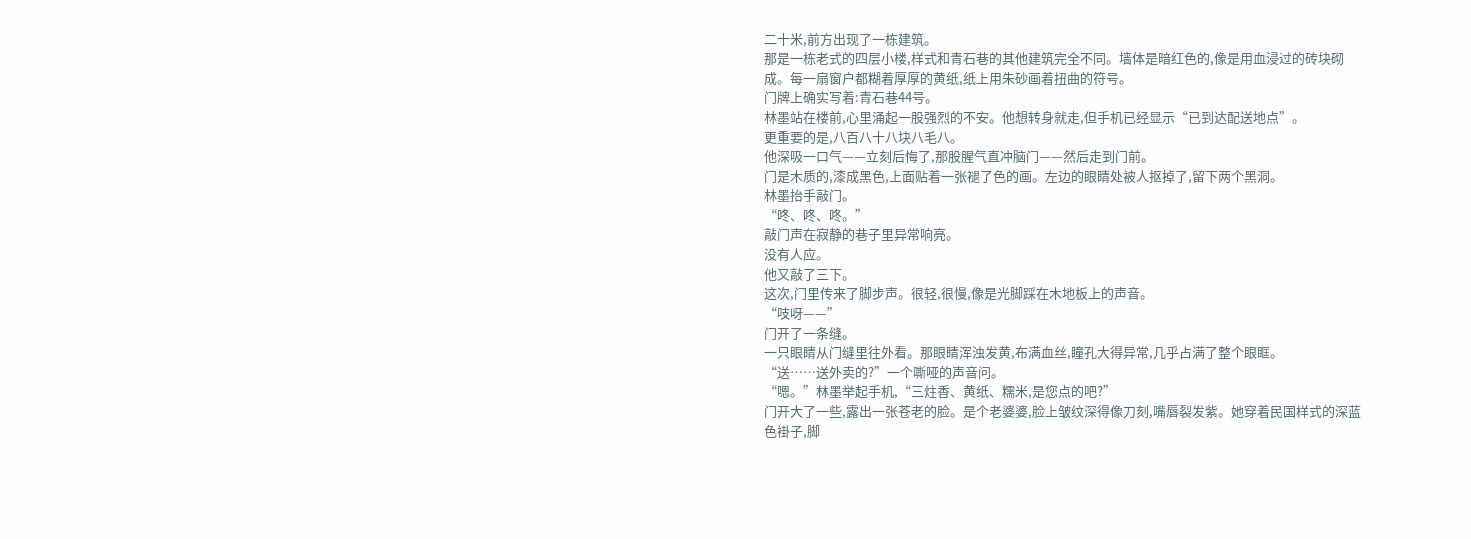二十米,前方出现了一栋建筑。
那是一栋老式的四层小楼,样式和青石巷的其他建筑完全不同。墙体是暗红色的,像是用血浸过的砖块砌成。每一扇窗户都糊着厚厚的黄纸,纸上用朱砂画着扭曲的符号。
门牌上确实写着:青石巷44号。
林墨站在楼前,心里涌起一股强烈的不安。他想转身就走,但手机已经显示“已到达配送地点”。
更重要的是,八百八十八块八毛八。
他深吸一口气——立刻后悔了,那股腥气直冲脑门——然后走到门前。
门是木质的,漆成黑色,上面贴着一张褪了色的画。左边的眼睛处被人抠掉了,留下两个黑洞。
林墨抬手敲门。
“咚、咚、咚。”
敲门声在寂静的巷子里异常响亮。
没有人应。
他又敲了三下。
这次,门里传来了脚步声。很轻,很慢,像是光脚踩在木地板上的声音。
“吱呀——”
门开了一条缝。
一只眼睛从门缝里往外看。那眼睛浑浊发黄,布满血丝,瞳孔大得异常,几乎占满了整个眼眶。
“送……送外卖的?”一个嘶哑的声音问。
“嗯。”林墨举起手机,“三炷香、黄纸、糯米,是您点的吧?”
门开大了一些,露出一张苍老的脸。是个老婆婆,脸上皱纹深得像刀刻,嘴唇裂发紫。她穿着民国样式的深蓝色褂子,脚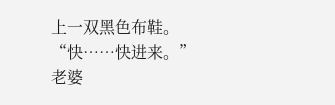上一双黑色布鞋。
“快……快进来。”老婆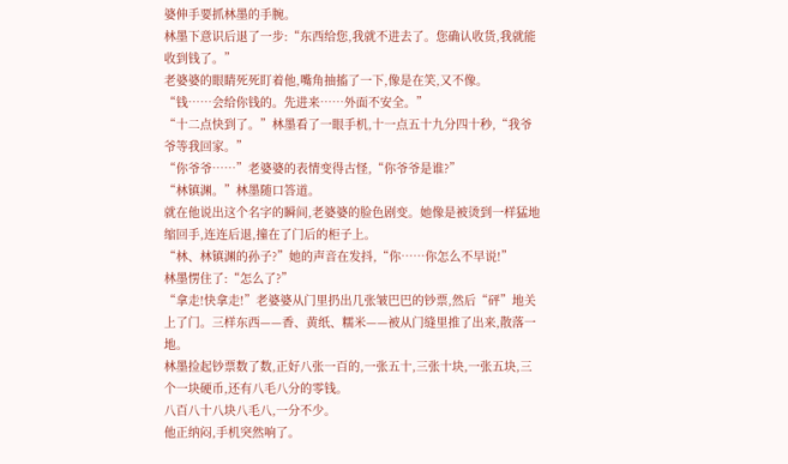婆伸手要抓林墨的手腕。
林墨下意识后退了一步:“东西给您,我就不进去了。您确认收货,我就能收到钱了。”
老婆婆的眼睛死死盯着他,嘴角抽搐了一下,像是在笑,又不像。
“钱……会给你钱的。先进来……外面不安全。”
“十二点快到了。”林墨看了一眼手机,十一点五十九分四十秒,“我爷爷等我回家。”
“你爷爷……”老婆婆的表情变得古怪,“你爷爷是谁?”
“林镇渊。”林墨随口答道。
就在他说出这个名字的瞬间,老婆婆的脸色剧变。她像是被烫到一样猛地缩回手,连连后退,撞在了门后的柜子上。
“林、林镇渊的孙子?”她的声音在发抖,“你……你怎么不早说!”
林墨愣住了:“怎么了?”
“拿走!快拿走!”老婆婆从门里扔出几张皱巴巴的钞票,然后“砰”地关上了门。三样东西——香、黄纸、糯米——被从门缝里推了出来,散落一地。
林墨捡起钞票数了数,正好八张一百的,一张五十,三张十块,一张五块,三个一块硬币,还有八毛八分的零钱。
八百八十八块八毛八,一分不少。
他正纳闷,手机突然响了。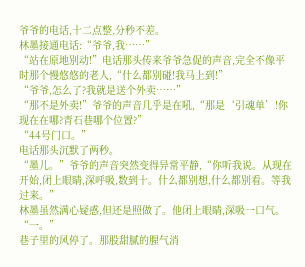爷爷的电话,十二点整,分秒不差。
林墨接通电话:“爷爷,我……”
“站在原地别动!”电话那头传来爷爷急促的声音,完全不像平时那个慢悠悠的老人,“什么都别碰!我马上到!”
“爷爷,怎么了?我就是送个外卖……”
“那不是外卖!”爷爷的声音几乎是在吼,“那是‘引魂单’!你现在在哪?青石巷哪个位置?”
“44号门口。”
电话那头沉默了两秒。
“墨儿。”爷爷的声音突然变得异常平静,“你听我说。从现在开始,闭上眼睛,深呼吸,数到十。什么都别想,什么都别看。等我过来。”
林墨虽然满心疑惑,但还是照做了。他闭上眼睛,深吸一口气。
“一。”
巷子里的风停了。那股甜腻的腥气消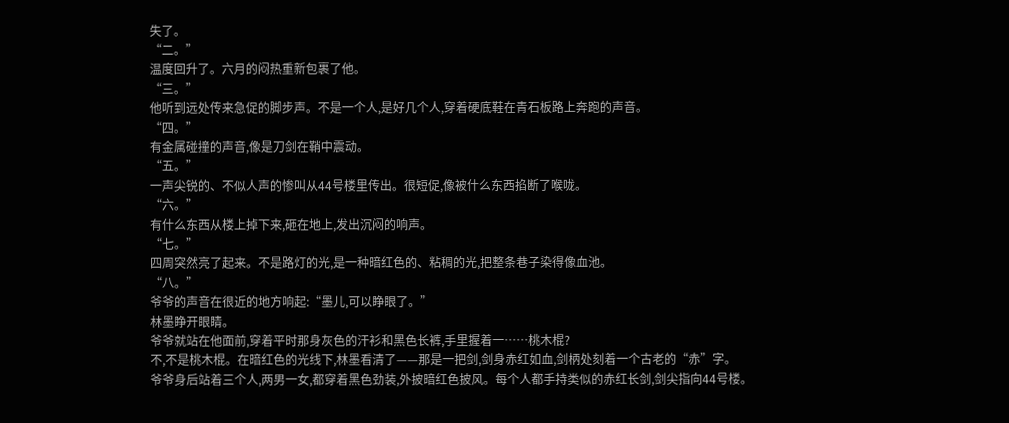失了。
“二。”
温度回升了。六月的闷热重新包裹了他。
“三。”
他听到远处传来急促的脚步声。不是一个人,是好几个人,穿着硬底鞋在青石板路上奔跑的声音。
“四。”
有金属碰撞的声音,像是刀剑在鞘中震动。
“五。”
一声尖锐的、不似人声的惨叫从44号楼里传出。很短促,像被什么东西掐断了喉咙。
“六。”
有什么东西从楼上掉下来,砸在地上,发出沉闷的响声。
“七。”
四周突然亮了起来。不是路灯的光,是一种暗红色的、粘稠的光,把整条巷子染得像血池。
“八。”
爷爷的声音在很近的地方响起:“墨儿,可以睁眼了。”
林墨睁开眼睛。
爷爷就站在他面前,穿着平时那身灰色的汗衫和黑色长裤,手里握着一……桃木棍?
不,不是桃木棍。在暗红色的光线下,林墨看清了——那是一把剑,剑身赤红如血,剑柄处刻着一个古老的“赤”字。
爷爷身后站着三个人,两男一女,都穿着黑色劲装,外披暗红色披风。每个人都手持类似的赤红长剑,剑尖指向44号楼。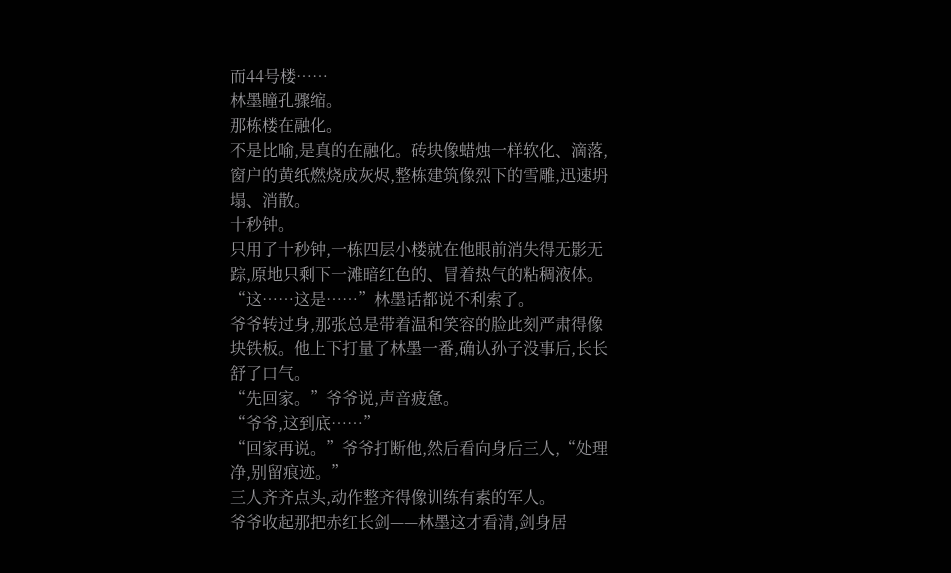而44号楼……
林墨瞳孔骤缩。
那栋楼在融化。
不是比喻,是真的在融化。砖块像蜡烛一样软化、滴落,窗户的黄纸燃烧成灰烬,整栋建筑像烈下的雪雕,迅速坍塌、消散。
十秒钟。
只用了十秒钟,一栋四层小楼就在他眼前消失得无影无踪,原地只剩下一滩暗红色的、冒着热气的粘稠液体。
“这……这是……”林墨话都说不利索了。
爷爷转过身,那张总是带着温和笑容的脸此刻严肃得像块铁板。他上下打量了林墨一番,确认孙子没事后,长长舒了口气。
“先回家。”爷爷说,声音疲惫。
“爷爷,这到底……”
“回家再说。”爷爷打断他,然后看向身后三人,“处理净,别留痕迹。”
三人齐齐点头,动作整齐得像训练有素的军人。
爷爷收起那把赤红长剑——林墨这才看清,剑身居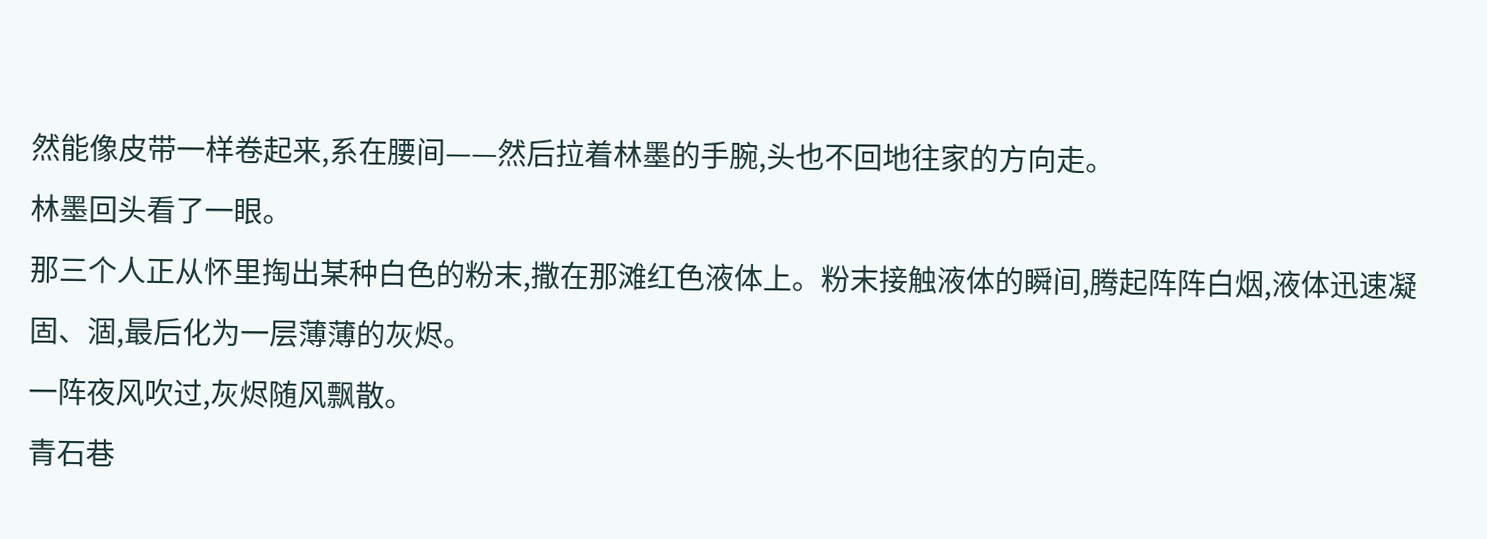然能像皮带一样卷起来,系在腰间——然后拉着林墨的手腕,头也不回地往家的方向走。
林墨回头看了一眼。
那三个人正从怀里掏出某种白色的粉末,撒在那滩红色液体上。粉末接触液体的瞬间,腾起阵阵白烟,液体迅速凝固、涸,最后化为一层薄薄的灰烬。
一阵夜风吹过,灰烬随风飘散。
青石巷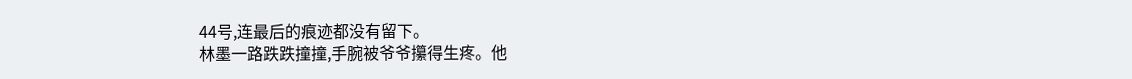44号,连最后的痕迹都没有留下。
林墨一路跌跌撞撞,手腕被爷爷攥得生疼。他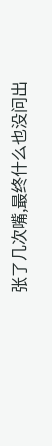张了几次嘴,最终什么也没问出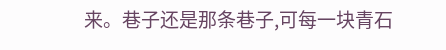来。巷子还是那条巷子,可每一块青石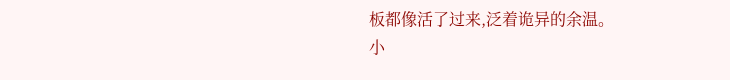板都像活了过来,泛着诡异的余温。
小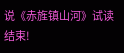说《赤旌镇山河》试读结束!